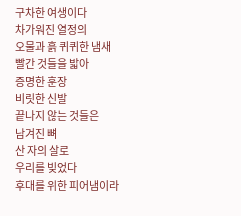구차한 여생이다
차가워진 열정의
오물과 흙 퀴퀴한 냄새
빨간 것들을 밟아
증명한 훈장
비릿한 신발
끝나지 않는 것들은
남겨진 뼈
산 자의 살로
우리를 빚었다
후대를 위한 피어냄이라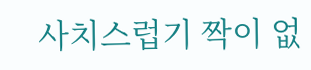사치스럽기 짝이 없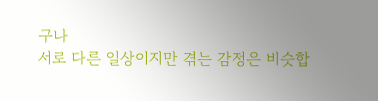구나
서로 다른 일상이지만 겪는 감정은 비슷합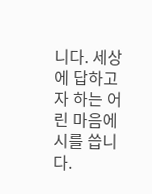니다. 세상에 답하고자 하는 어린 마음에 시를 씁니다.